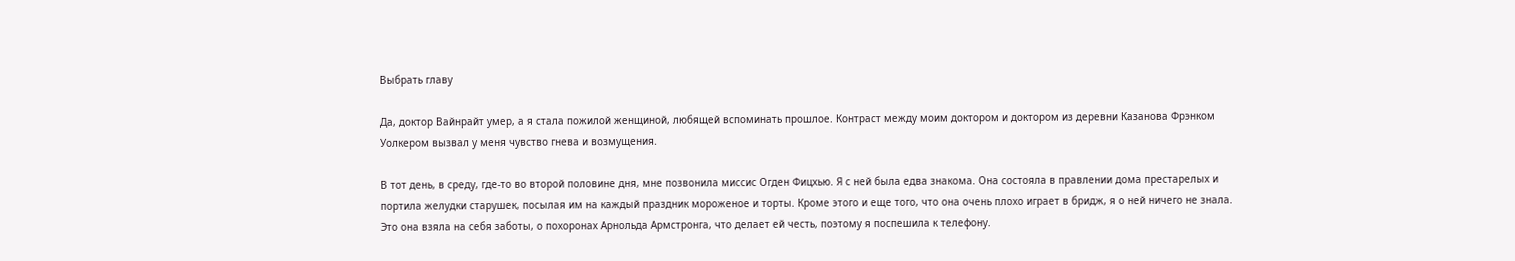Выбрать главу

Да, доктор Вайнрайт умер, а я стала пожилой женщиной, любящей вспоминать прошлое. Контраст между моим доктором и доктором из деревни Казанова Фрэнком Уолкером вызвал у меня чувство гнева и возмущения.

В тот день, в среду, где-то во второй половине дня, мне позвонила миссис Огден Фицхью. Я с ней была едва знакома. Она состояла в правлении дома престарелых и портила желудки старушек, посылая им на каждый праздник мороженое и торты. Кроме этого и еще того, что она очень плохо играет в бридж, я о ней ничего не знала. Это она взяла на себя заботы, о похоронах Арнольда Армстронга, что делает ей честь, поэтому я поспешила к телефону.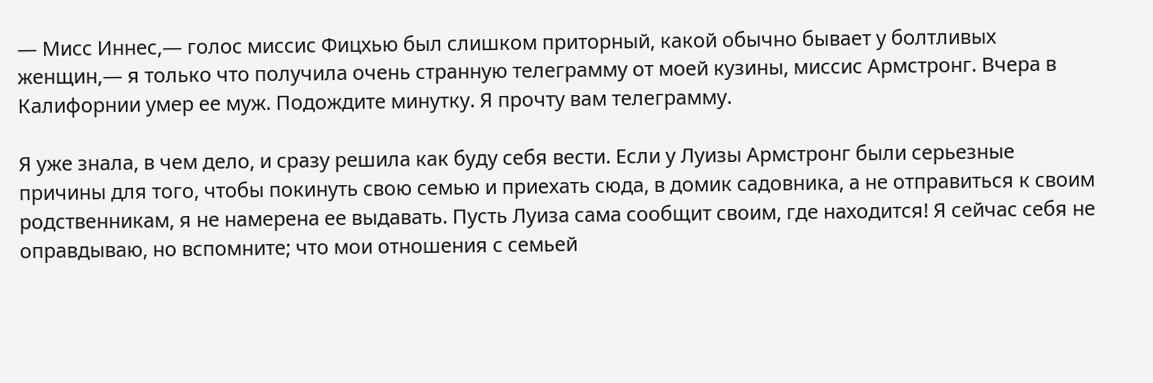— Мисс Иннес,— голос миссис Фицхью был слишком приторный, какой обычно бывает у болтливых женщин,— я только что получила очень странную телеграмму от моей кузины, миссис Армстронг. Вчера в Калифорнии умер ее муж. Подождите минутку. Я прочту вам телеграмму.

Я уже знала, в чем дело, и сразу решила как буду себя вести. Если у Луизы Армстронг были серьезные причины для того, чтобы покинуть свою семью и приехать сюда, в домик садовника, а не отправиться к своим родственникам, я не намерена ее выдавать. Пусть Луиза сама сообщит своим, где находится! Я сейчас себя не оправдываю, но вспомните; что мои отношения с семьей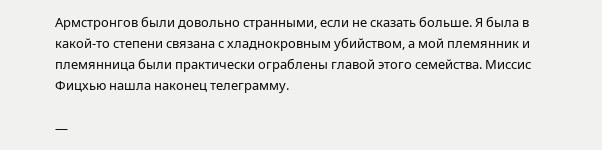Армстронгов были довольно странными, если не сказать больше. Я была в какой-то степени связана с хладнокровным убийством, а мой племянник и племянница были практически ограблены главой этого семейства. Миссис Фицхью нашла наконец телеграмму.

—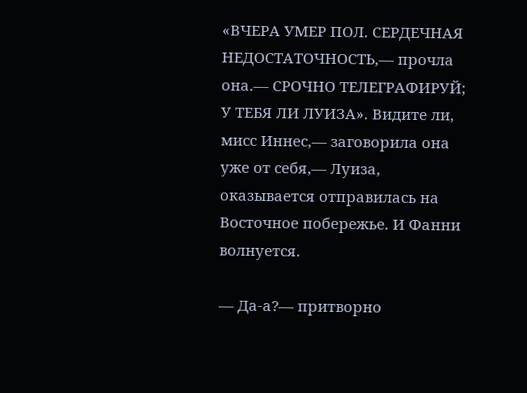«ВЧЕРА УМЕР ПОЛ. СЕРДЕЧНАЯ НЕДОСТАТОЧНОСТЬ,— прочла она.— СРОЧНО ТЕЛЕГРАФИРУЙ; У ТЕБЯ ЛИ ЛУИЗА». Видите ли, мисс Иннес,— заговорила она уже от себя,— Луиза, оказывается отправилась на Восточное побережье. И Фанни волнуется.

— Да-а?— притворно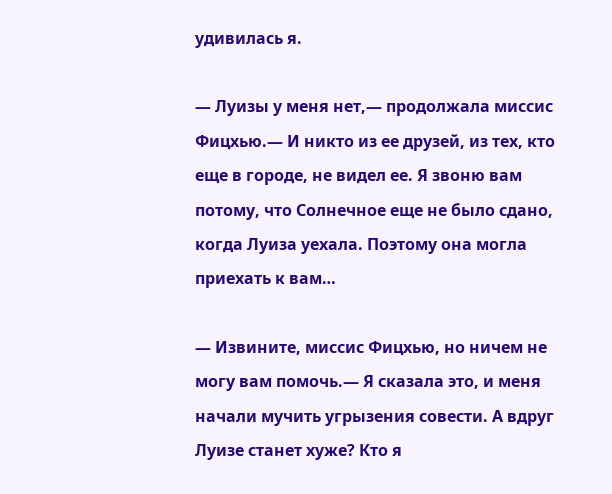удивилась я.

— Луизы у меня нет,— продолжала миссис Фицхью.— И никто из ее друзей, из тех, кто еще в городе, не видел ее. Я звоню вам потому, что Солнечное еще не было сдано, когда Луиза уехала. Поэтому она могла приехать к вам…

— Извините, миссис Фицхью, но ничем не могу вам помочь.— Я сказала это, и меня начали мучить угрызения совести. А вдруг Луизе станет хуже? Кто я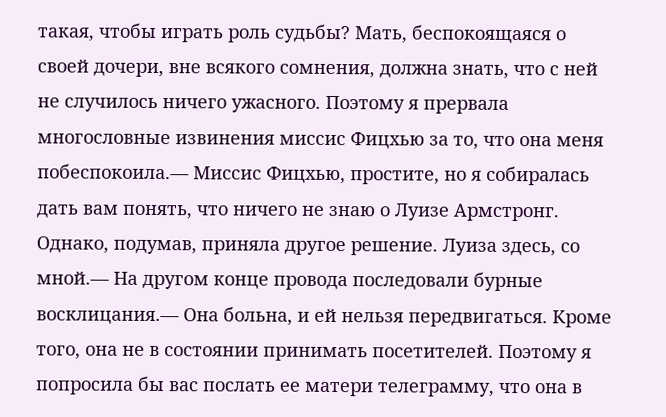такая, чтобы играть роль судьбы? Мать, беспокоящаяся о своей дочери, вне всякого сомнения, должна знать, что с ней не случилось ничего ужасного. Поэтому я прервала многословные извинения миссис Фицхью за то, что она меня побеспокоила.— Миссис Фицхью, простите, но я собиралась дать вам понять, что ничего не знаю о Луизе Армстронг. Однако, подумав, приняла другое решение. Луиза здесь, со мной.— На другом конце провода последовали бурные восклицания.— Она больна, и ей нельзя передвигаться. Кроме того, она не в состоянии принимать посетителей. Поэтому я попросила бы вас послать ее матери телеграмму, что она в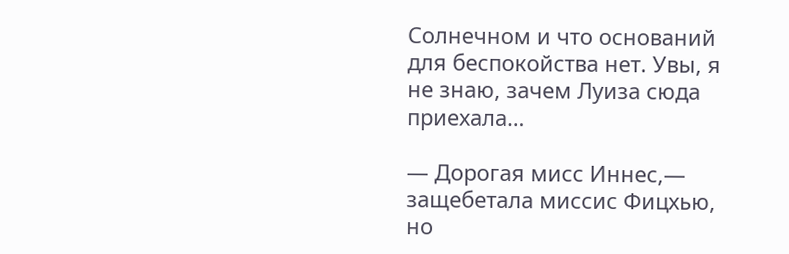Солнечном и что оснований для беспокойства нет. Увы, я не знаю, зачем Луиза сюда приехала…

— Дорогая мисс Иннес,— защебетала миссис Фицхью, но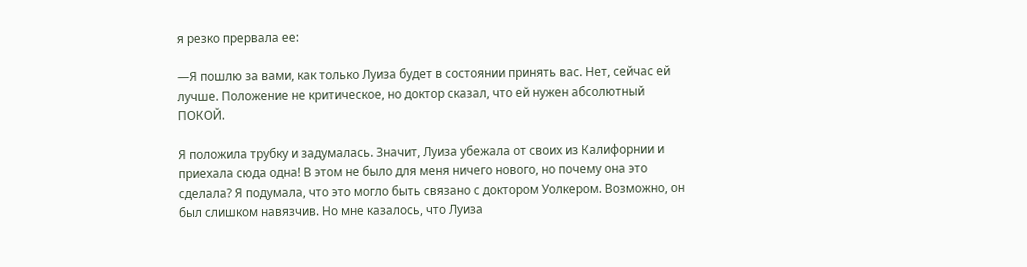я резко прервала ее:

—Я пошлю за вами, как только Луиза будет в состоянии принять вас. Нет, сейчас ей лучше. Положение не критическое, но доктор сказал, что ей нужен абсолютный ПОКОЙ.

Я положила трубку и задумалась. Значит, Луиза убежала от своих из Калифорнии и приехала сюда одна! В этом не было для меня ничего нового, но почему она это сделала? Я подумала, что это могло быть связано с доктором Уолкером. Возможно, он был слишком навязчив. Но мне казалось, что Луиза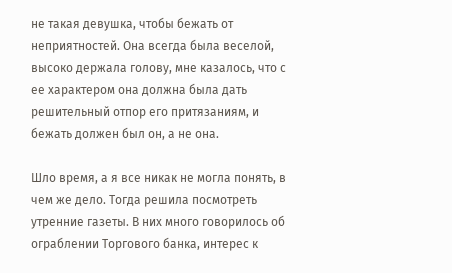не такая девушка, чтобы бежать от неприятностей. Она всегда была веселой, высоко держала голову, мне казалось, что с ее характером она должна была дать решительный отпор его притязаниям, и бежать должен был он, а не она.

Шло время, а я все никак не могла понять, в чем же дело. Тогда решила посмотреть утренние газеты. В них много говорилось об ограблении Торгового банка, интерес к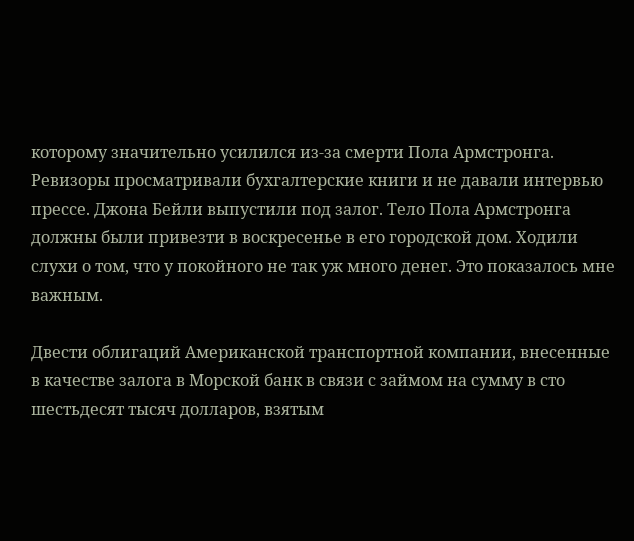которому значительно усилился из-за смерти Пола Армстронга. Ревизоры просматривали бухгалтерские книги и не давали интервью прессе. Джона Бейли выпустили под залог. Тело Пола Армстронга должны были привезти в воскресенье в его городской дом. Ходили слухи о том, что у покойного не так уж много денег. Это показалось мне важным.

Двести облигаций Американской транспортной компании, внесенные в качестве залога в Морской банк в связи с займом на сумму в сто шестьдесят тысяч долларов, взятым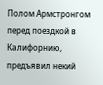Полом Армстронгом перед поездкой в Калифорнию, предъявил некий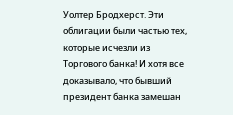Уолтер Бродхерст. Эти облигации были частью тех, которые исчезли из Торгового банка! И хотя все доказывало, что бывший президент банка замешан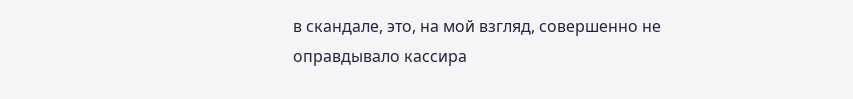в скандале, это, на мой взгляд, совершенно не оправдывало кассира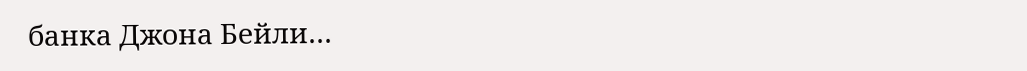банка Джона Бейли…